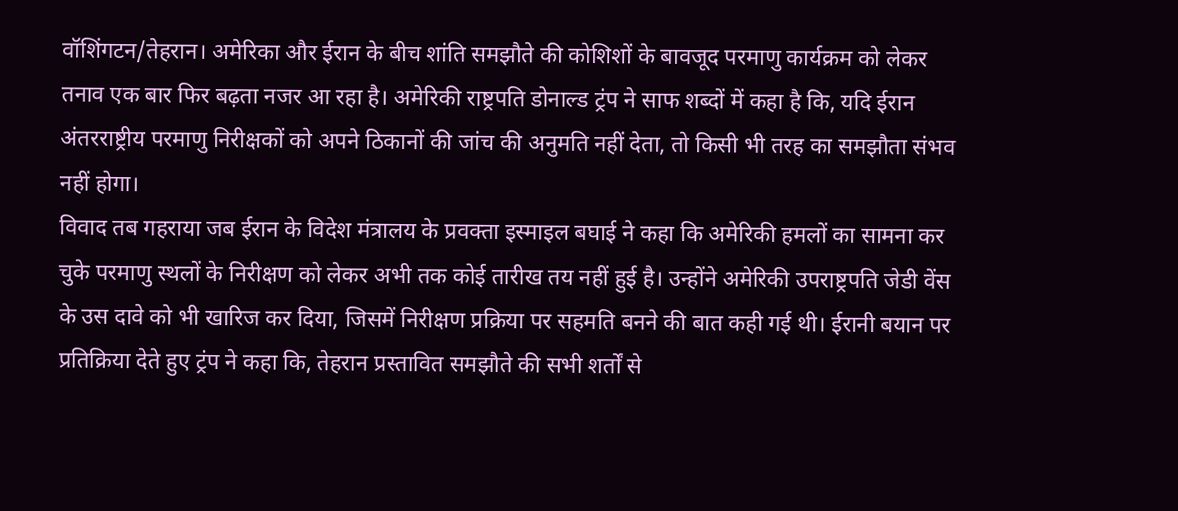वॉशिंगटन/तेहरान। अमेरिका और ईरान के बीच शांति समझौते की कोशिशों के बावजूद परमाणु कार्यक्रम को लेकर तनाव एक बार फिर बढ़ता नजर आ रहा है। अमेरिकी राष्ट्रपति डोनाल्ड ट्रंप ने साफ शब्दों में कहा है कि, यदि ईरान अंतरराष्ट्रीय परमाणु निरीक्षकों को अपने ठिकानों की जांच की अनुमति नहीं देता, तो किसी भी तरह का समझौता संभव नहीं होगा।
विवाद तब गहराया जब ईरान के विदेश मंत्रालय के प्रवक्ता इस्माइल बघाई ने कहा कि अमेरिकी हमलों का सामना कर चुके परमाणु स्थलों के निरीक्षण को लेकर अभी तक कोई तारीख तय नहीं हुई है। उन्होंने अमेरिकी उपराष्ट्रपति जेडी वेंस के उस दावे को भी खारिज कर दिया, जिसमें निरीक्षण प्रक्रिया पर सहमति बनने की बात कही गई थी। ईरानी बयान पर प्रतिक्रिया देते हुए ट्रंप ने कहा कि, तेहरान प्रस्तावित समझौते की सभी शर्तों से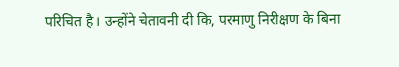परिचित है। उन्होंने चेतावनी दी कि, परमाणु निरीक्षण के बिना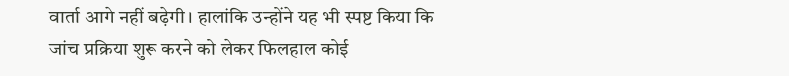वार्ता आगे नहीं बढ़ेगी। हालांकि उन्होंने यह भी स्पष्ट किया कि जांच प्रक्रिया शुरू करने को लेकर फिलहाल कोई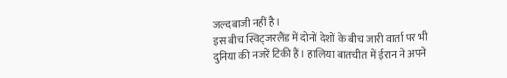जल्दबाजी नहीं है।
इस बीच स्विट्जरलैंड में दोनों देशों के बीच जारी वार्ता पर भी दुनिया की नजरें टिकी हैं। हालिया बातचीत में ईरान ने अपने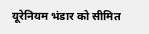यूरेनियम भंडार को सीमित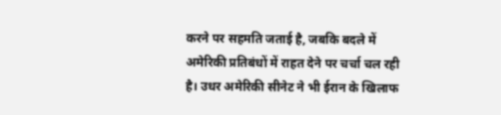करने पर सहमति जताई है, जबकि बदले में अमेरिकी प्रतिबंधों में राहत देने पर चर्चा चल रही है। उधर अमेरिकी सीनेट ने भी ईरान के खिलाफ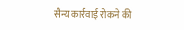सैन्य कार्रवाई रोकने की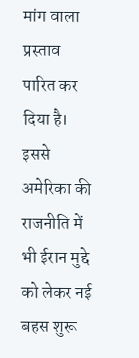मांग वाला प्रस्ताव पारित कर दिया है। इससे अमेरिका की राजनीति में भी ईरान मुद्दे को लेकर नई बहस शुरू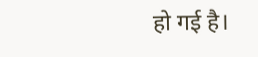हो गई है।